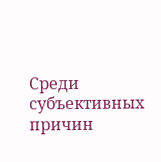Среди субъективных причин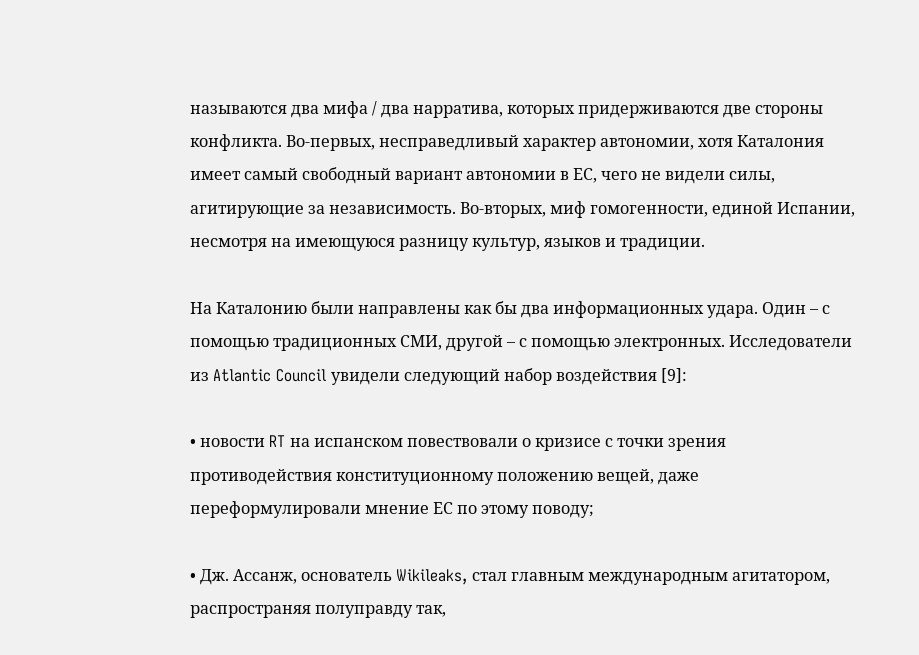называются два мифа / два нарратива, которых придерживаются две стороны конфликта. Во-первых, несправедливый характер автономии, хотя Каталония имеет самый свободный вариант автономии в ЕС, чего не видели силы, агитирующие за независимость. Во-вторых, миф гомогенности, единой Испании, несмотря на имеющуюся разницу культур, языков и традиции.

На Каталонию были направлены как бы два информационных удара. Один – с помощью традиционных СМИ, другой – с помощью электронных. Исследователи из Atlantic Council увидели следующий набор воздействия [9]:

• новости RT на испанском повествовали о кризисе с точки зрения противодействия конституционному положению вещей, даже переформулировали мнение ЕС по этому поводу;

• Дж. Ассанж, основатель Wikileaks, стал главным международным агитатором, распространяя полуправду так,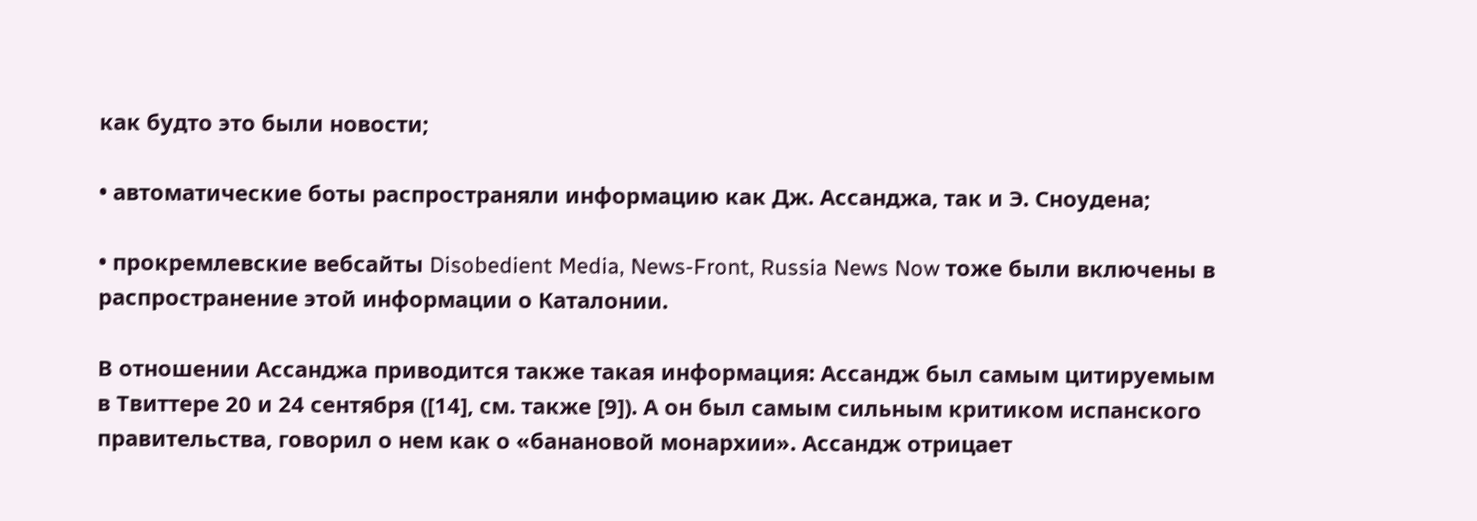как будто это были новости;

• автоматические боты распространяли информацию как Дж. Ассанджа, так и Э. Сноудена;

• прокремлевские вебсайты Disobedient Media, News-Front, Russia News Now тоже были включены в распространение этой информации о Каталонии.

В отношении Ассанджа приводится также такая информация: Ассандж был самым цитируемым в Твиттере 20 и 24 сентября ([14], см. также [9]). А он был самым сильным критиком испанского правительства, говорил о нем как о «банановой монархии». Ассандж отрицает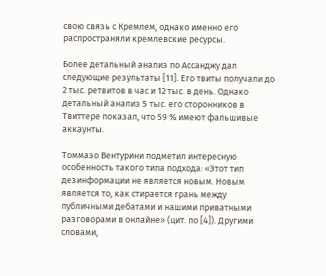свою связь с Кремлем, однако именно его распространяли кремлевские ресурсы.

Более детальный анализ по Ассанджу дал следующие результаты [11]. Его твиты получали до 2 тыс. ретвитов в час и 12 тыс. в день. Однако детальный анализ 5 тыс. его сторонников в Твиттере показал, что 59 % имеют фальшивые аккаунты.

Томмазо Вентурини подметил интересную особенность такого типа подхода: «Этот тип дезинформации не является новым. Новым является то, как стирается грань между публичными дебатами и нашими приватными разговорами в онлайне» (цит. по [4]). Другими словами,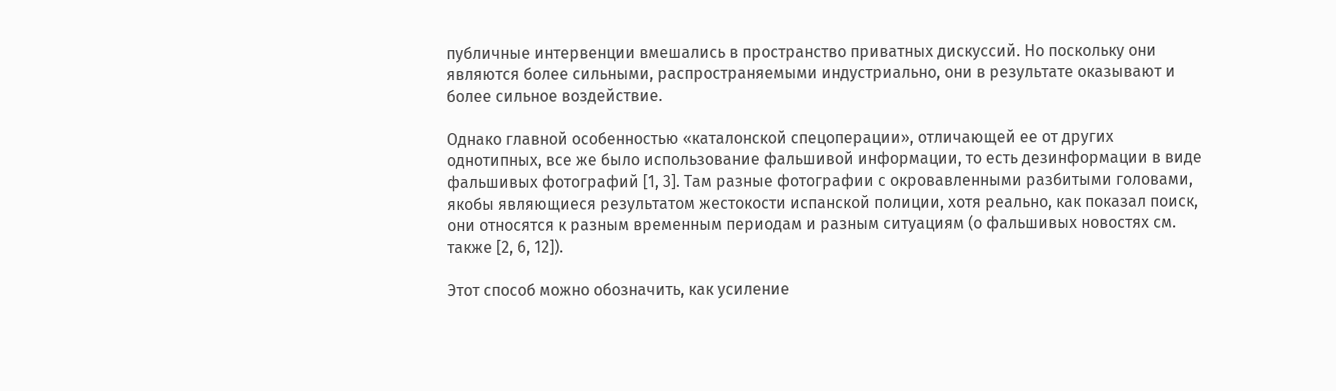публичные интервенции вмешались в пространство приватных дискуссий. Но поскольку они являются более сильными, распространяемыми индустриально, они в результате оказывают и более сильное воздействие.

Однако главной особенностью «каталонской спецоперации», отличающей ее от других однотипных, все же было использование фальшивой информации, то есть дезинформации в виде фальшивых фотографий [1, 3]. Там разные фотографии с окровавленными разбитыми головами, якобы являющиеся результатом жестокости испанской полиции, хотя реально, как показал поиск, они относятся к разным временным периодам и разным ситуациям (о фальшивых новостях см. также [2, 6, 12]).

Этот способ можно обозначить, как усиление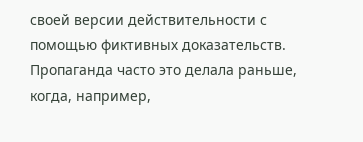своей версии действительности с помощью фиктивных доказательств. Пропаганда часто это делала раньше, когда, например,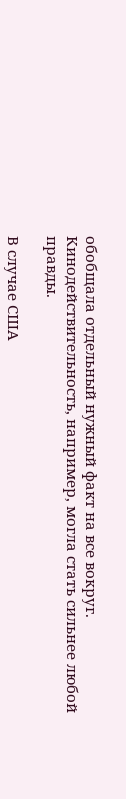обобщала отдельный нужный факт на все вокруг. Кинодействительность, например, могла стать сильнее любой правды.

В случае США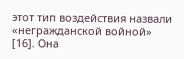этот тип воздействия назвали «негражданской войной» [16]. Она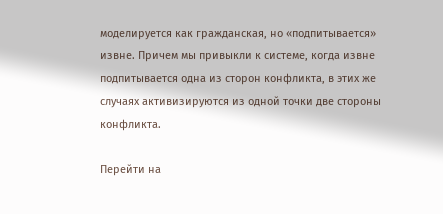моделируется как гражданская, но «подпитывается» извне. Причем мы привыкли к системе, когда извне подпитывается одна из сторон конфликта, в этих же случаях активизируются из одной точки две стороны конфликта.

Перейти на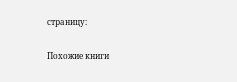страницу:

Похожие книги